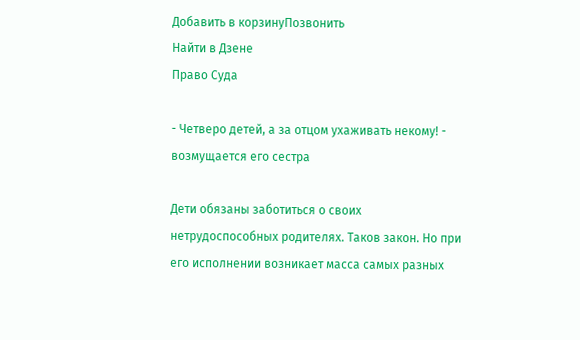Добавить в корзинуПозвонить
Найти в Дзене
Право Суда

- Четверо детей, а за отцом ухаживать некому! - возмущается его сестра

Дети обязаны заботиться о своих нетрудоспособных родителях. Таков закон. Но при его исполнении возникает масса самых разных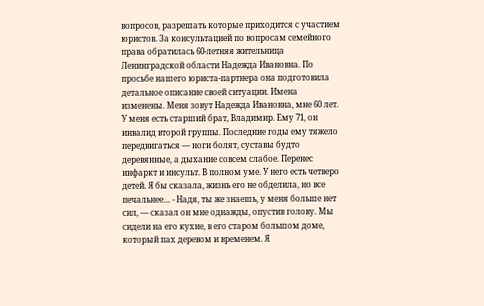вопросов, разрешать которые приходится с участием юристов. За консультацией по вопросам семейного права обратилась 60-летняя жительница Ленинградской области Надежда Ивановна. По просьбе нашего юриста-партнера она подготовила детальное описание своей ситуации. Имена изменены. Меня зовут Надежда Ивановна, мне 60 лет. У меня есть старший брат, Владимир. Ему 71, он инвалид второй группы. Последние годы ему тяжело передвигаться — ноги болят, суставы будто деревянные, а дыхание совсем слабое. Перенес инфаркт и инсульт. В полном уме. У него есть четверо детей. Я бы сказала, жизнь его не обделила, но все печальнее… - Надя, ты же знаешь, у меня больше нет сил, — сказал он мне однажды, опустив голову. Мы сидели на его кухне, в его старом большом доме, который пах деревом и временем. Я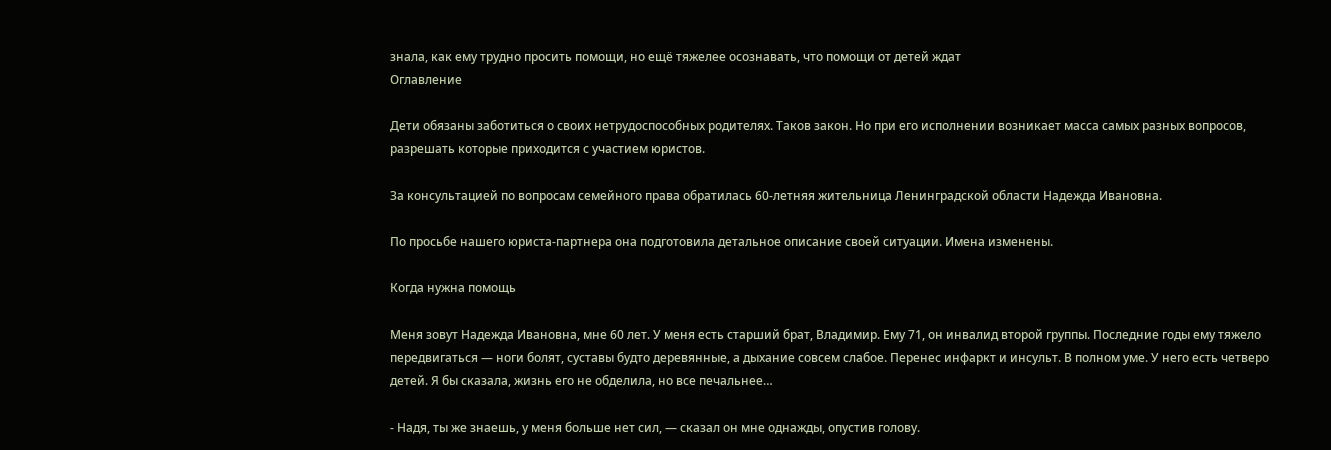знала, как ему трудно просить помощи, но ещё тяжелее осознавать, что помощи от детей ждат
Оглавление

Дети обязаны заботиться о своих нетрудоспособных родителях. Таков закон. Но при его исполнении возникает масса самых разных вопросов, разрешать которые приходится с участием юристов.

За консультацией по вопросам семейного права обратилась 60-летняя жительница Ленинградской области Надежда Ивановна.

По просьбе нашего юриста-партнера она подготовила детальное описание своей ситуации. Имена изменены.

Когда нужна помощь

Меня зовут Надежда Ивановна, мне 60 лет. У меня есть старший брат, Владимир. Ему 71, он инвалид второй группы. Последние годы ему тяжело передвигаться — ноги болят, суставы будто деревянные, а дыхание совсем слабое. Перенес инфаркт и инсульт. В полном уме. У него есть четверо детей. Я бы сказала, жизнь его не обделила, но все печальнее…

- Надя, ты же знаешь, у меня больше нет сил, — сказал он мне однажды, опустив голову.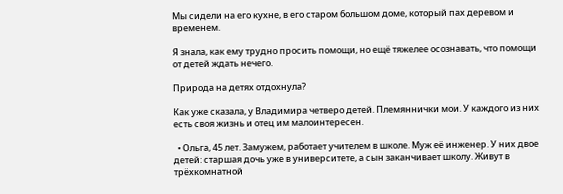Мы сидели на его кухне, в его старом большом доме, который пах деревом и временем.

Я знала, как ему трудно просить помощи, но ещё тяжелее осознавать, что помощи от детей ждать нечего.

Природа на детях отдохнула?

Как уже сказала, у Владимира четверо детей. Племяннички мои. У каждого из них есть своя жизнь и отец им малоинтересен.

  • Ольга, 45 лет. Замужем, работает учителем в школе. Муж её инженер. У них двое детей: старшая дочь уже в университете, а сын заканчивает школу. Живут в трёхкомнатной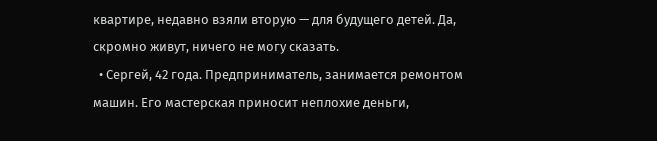квартире, недавно взяли вторую — для будущего детей. Да, скромно живут, ничего не могу сказать.
  • Сергей, 42 года. Предприниматель, занимается ремонтом машин. Его мастерская приносит неплохие деньги,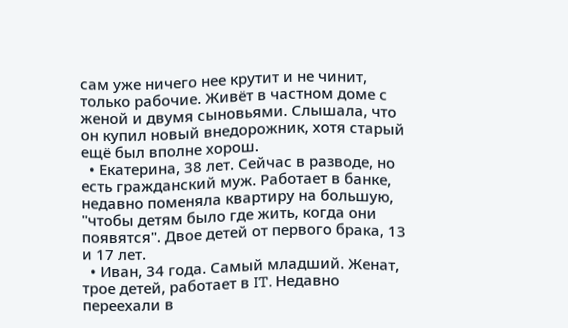сам уже ничего нее крутит и не чинит, только рабочие. Живёт в частном доме с женой и двумя сыновьями. Слышала, что он купил новый внедорожник, хотя старый ещё был вполне хорош.
  • Екатерина, 38 лет. Сейчас в разводе, но есть гражданский муж. Работает в банке, недавно поменяла квартиру на большую, "чтобы детям было где жить, когда они появятся". Двое детей от первого брака, 13 и 17 лет.
  • Иван, 34 года. Самый младший. Женат, трое детей, работает в IT. Недавно переехали в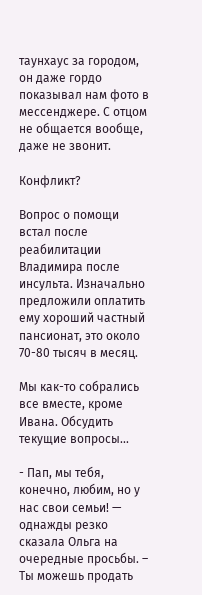таунхаус за городом, он даже гордо показывал нам фото в мессенджере. С отцом не общается вообще, даже не звонит.

Конфликт?

Вопрос о помощи встал после реабилитации Владимира после инсульта. Изначально предложили оплатить ему хороший частный пансионат, это около 70-80 тысяч в месяц.

Мы как-то собрались все вместе, кроме Ивана. Обсудить текущие вопросы...

- Пап, мы тебя, конечно, любим, но у нас свои семьи! — однажды резко сказала Ольга на очередные просьбы. – Ты можешь продать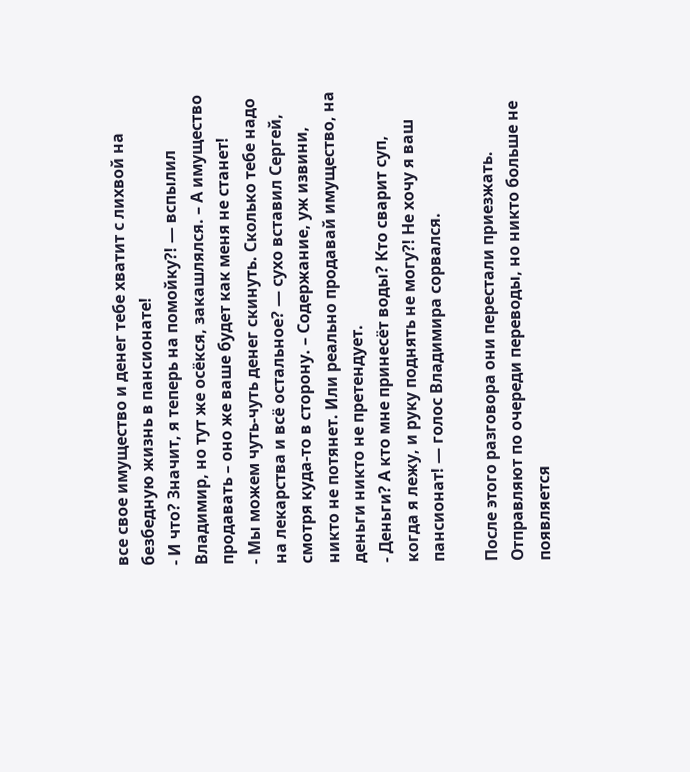все свое имущество и денег тебе хватит с лихвой на безбедную жизнь в пансионате!
- И что? Значит, я теперь на помойку?! — вспылил Владимир, но тут же осёкся, закашлялся. – А имущество продавать – оно же ваше будет как меня не станет!
- Мы можем чуть-чуть денег скинуть. Сколько тебе надо на лекарства и всё остальное? — сухо вставил Сергей, смотря куда-то в сторону. – Содержание, уж извини, никто не потянет. Или реально продавай имущество, на деньги никто не претендует.
- Деньги? А кто мне принесёт воды? Кто сварит суп, когда я лежу, и руку поднять не могу?! Не хочу я ваш пансионат! — голос Владимира сорвался.

После этого разговора они перестали приезжать. Отправляют по очереди переводы, но никто больше не появляется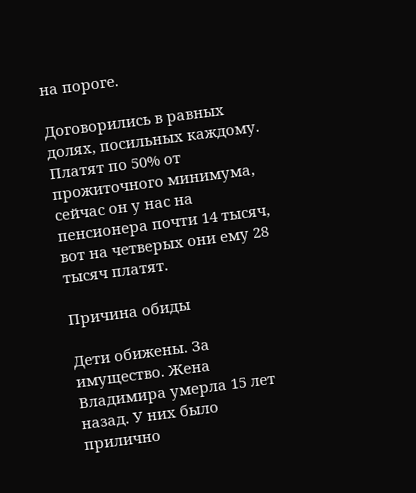на пороге.

Договорились в равных долях, посильных каждому. Платят по 50% от прожиточного минимума, сейчас он у нас на пенсионера почти 14 тысяч, вот на четверых они ему 28 тысяч платят.

Причина обиды

Дети обижены. За имущество. Жена Владимира умерла 15 лет назад. У них было прилично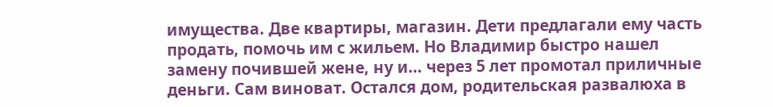имущества. Две квартиры, магазин. Дети предлагали ему часть продать, помочь им с жильем. Но Владимир быстро нашел замену почившей жене, ну и… через 5 лет промотал приличные деньги. Сам виноват. Остался дом, родительская развалюха в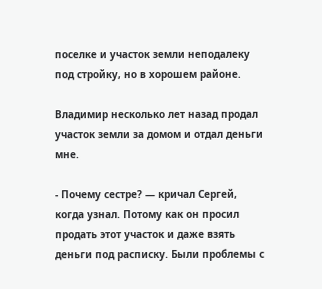поселке и участок земли неподалеку под стройку, но в хорошем районе.

Владимир несколько лет назад продал участок земли за домом и отдал деньги мне.

- Почему сестре? — кричал Сергей, когда узнал. Потому как он просил продать этот участок и даже взять деньги под расписку. Были проблемы с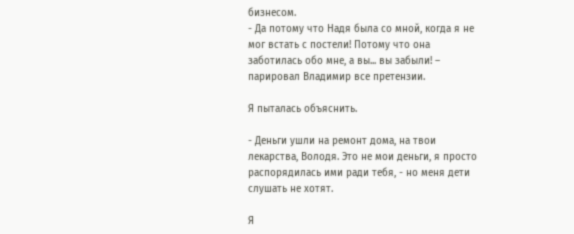бизнесом.
- Да потому что Надя была со мной, когда я не мог встать с постели! Потому что она заботилась обо мне, а вы... вы забыли! – парировал Владимир все претензии.

Я пыталась объяснить.

- Деньги ушли на ремонт дома, на твои лекарства, Володя. Это не мои деньги, я просто распорядилась ими ради тебя, - но меня дети слушать не хотят.

Я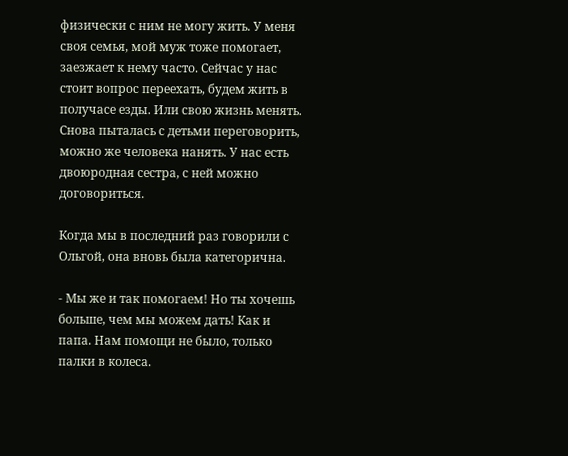физически с ним не могу жить. У меня своя семья, мой муж тоже помогает, заезжает к нему часто. Сейчас у нас стоит вопрос переехать, будем жить в получасе езды. Или свою жизнь менять. Снова пыталась с детьми переговорить, можно же человека нанять. У нас есть двоюродная сестра, с ней можно договориться.

Когда мы в последний раз говорили с Ольгой, она вновь была категорична.

- Мы же и так помогаем! Но ты хочешь больше, чем мы можем дать! Как и папа. Нам помощи не было, только палки в колеса.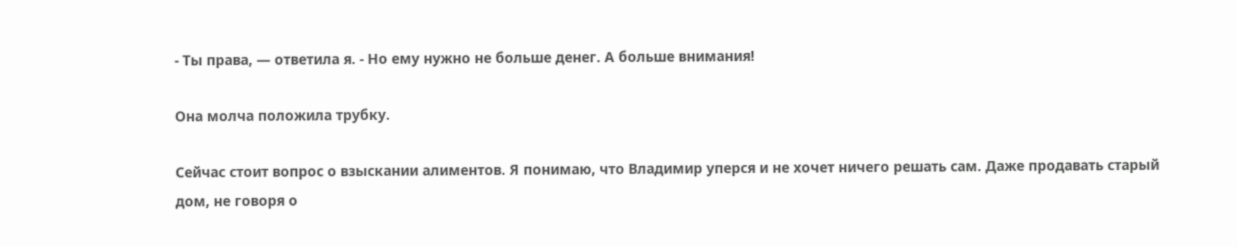- Ты права, — ответила я. - Но ему нужно не больше денег. А больше внимания!

Она молча положила трубку.

Сейчас стоит вопрос о взыскании алиментов. Я понимаю, что Владимир уперся и не хочет ничего решать сам. Даже продавать старый дом, не говоря о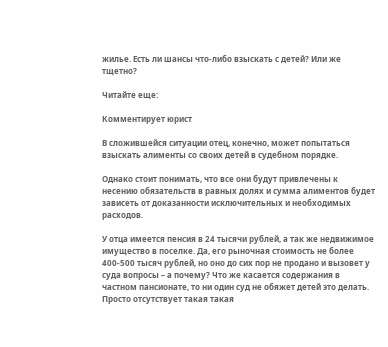жилье. Есть ли шансы что-либо взыскать с детей? Или же тщетно?

Читайте еще:

Комментирует юрист

В сложившейся ситуации отец, конечно, может попытаться взыскать алименты со своих детей в судебном порядке.

Однако стоит понимать, что все они будут привлечены к несению обязательств в равных долях и сумма алиментов будет зависеть от доказанности исключительных и необходимых расходов.

У отца имеется пенсия в 24 тысячи рублей, а так же недвижимое имущество в поселке. Да, его рыночная стоимость не более 400-500 тысяч рублей, но оно до сих пор не продано и вызовет у суда вопросы – а почему? Что же касается содержания в частном пансионате, то ни один суд не обяжет детей это делать. Просто отсутствует такая такая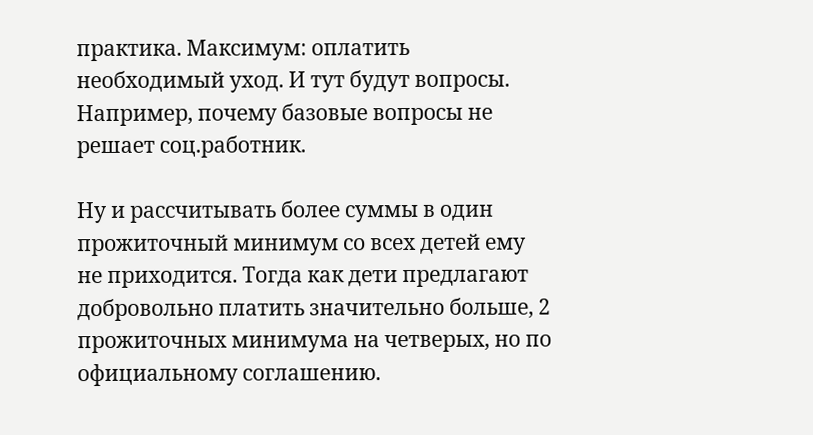практика. Максимум: оплатить необходимый уход. И тут будут вопросы. Например, почему базовые вопросы не решает соц.работник.

Ну и рассчитывать более суммы в один прожиточный минимум со всех детей ему не приходится. Тогда как дети предлагают добровольно платить значительно больше, 2 прожиточных минимума на четверых, но по официальному соглашению.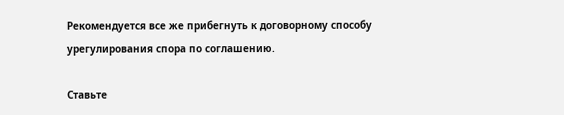Рекомендуется все же прибегнуть к договорному способу урегулирования спора по соглашению.

Ставьте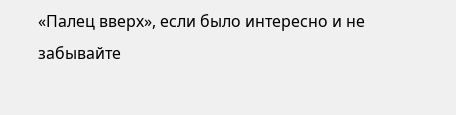«Палец вверх», если было интересно и не забывайте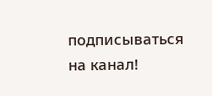подписываться на канал!